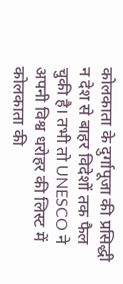कोलकाता के दुर्गापूजा की प्रसिद्धी न देश से बाहर विदेशों तक फैल चुकी है। तभी तो UNESCO ने अपनी विश्व धरोहर की लिस्ट में कोलकाता की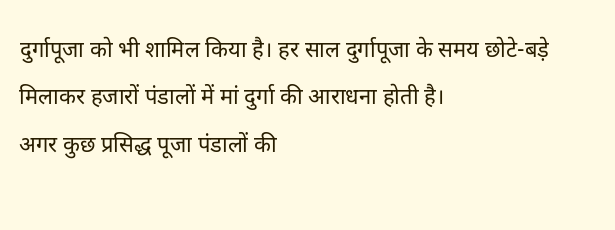दुर्गापूजा को भी शामिल किया है। हर साल दुर्गापूजा के समय छोटे-बड़े मिलाकर हजारों पंडालों में मां दुर्गा की आराधना होती है।
अगर कुछ प्रसिद्ध पूजा पंडालों की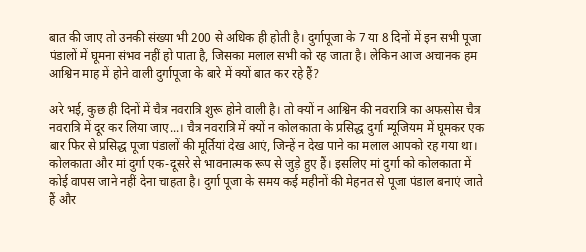बात की जाए तो उनकी संख्या भी 200 से अधिक ही होती है। दुर्गापूजा के 7 या 8 दिनों में इन सभी पूजा पंडालों में घूमना संभव नहीं हो पाता है, जिसका मलाल सभी को रह जाता है। लेकिन आज अचानक हम आश्विन माह में होने वाली दुर्गापूजा के बारे में क्यों बात कर रहे हैं?

अरे भई, कुछ ही दिनों में चैत्र नवरात्रि शुरू होने वाली है। तो क्यों न आश्विन की नवरात्रि का अफसोस चैत्र नवरात्रि में दूर कर लिया जाए...। चैत्र नवरात्रि में क्यों न कोलकाता के प्रसिद्ध दुर्गा म्यूजियम में घूमकर एक बार फिर से प्रसिद्ध पूजा पंडालों की मूर्तियां देख आएं, जिन्हें न देख पाने का मलाल आपको रह गया था।
कोलकाता और मां दुर्गा एक-दूसरे से भावनात्मक रूप से जुड़े हुए हैं। इसलिए मां दुर्गा को कोलकाता में कोई वापस जाने नहीं देना चाहता है। दुर्गा पूजा के समय कई महीनों की मेहनत से पूजा पंडाल बनाएं जाते हैं और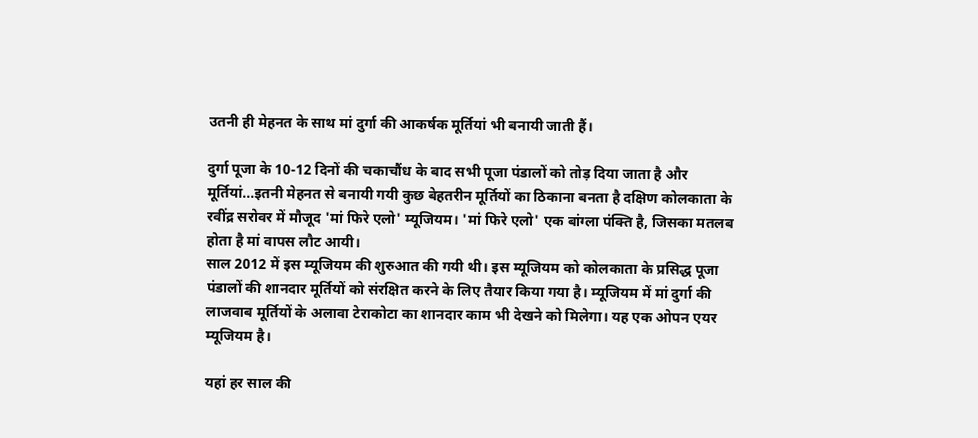उतनी ही मेहनत के साथ मां दुर्गा की आकर्षक मूर्तियां भी बनायी जाती हैं।

दुर्गा पूजा के 10-12 दिनों की चकाचौंध के बाद सभी पूजा पंडालों को तोड़ दिया जाता है और मूर्तियां...इतनी मेहनत से बनायी गयी कुछ बेहतरीन मूर्तियों का ठिकाना बनता है दक्षिण कोलकाता के रवींद्र सरोवर में मौजूद 'मां फिरे एलो' म्यूजियम। 'मां फिरे एलो' एक बांग्ला पंक्ति है, जिसका मतलब होता है मां वापस लौट आयी।
साल 2012 में इस म्यूजियम की शुरुआत की गयी थी। इस म्यूजियम को कोलकाता के प्रसिद्ध पूजा पंडालों की शानदार मूर्तियों को संरक्षित करने के लिए तैयार किया गया है। म्यूजियम में मां दुर्गा की लाजवाब मूर्तियों के अलावा टेराकोटा का शानदार काम भी देखने को मिलेगा। यह एक ओपन एयर म्यूजियम है।

यहां हर साल की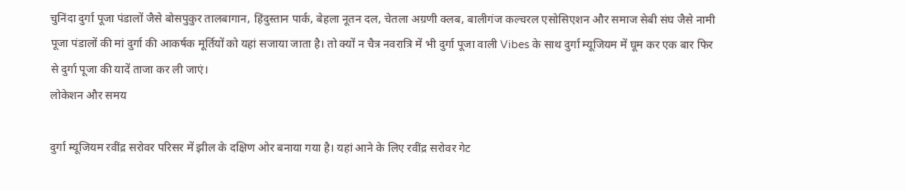चुनिंदा दुर्गा पूजा पंडालों जैसे बोसपुकुर तालबागान, हिंदुस्तान पार्क, बेहला नूतन दल, चेतला अग्रणी क्लब, बालीगंज कल्चरल एसोसिएशन और समाज सेबी संघ जैसे नामी पूजा पंडालों की मां दुर्गा की आकर्षक मूर्तियों को यहां सजाया जाता है। तो क्यों न चैत्र नवरात्रि में भी दुर्गा पूजा वाली Vibes के साथ दुर्गा म्यूजियम में घूम कर एक बार फिर से दुर्गा पूजा की यादें ताजा कर ली जाएं।
लोकेशन और समय

दुर्गा म्यूजियम रवींद्र सरोवर परिसर में झील के दक्षिण ओर बनाया गया है। यहां आने के लिए रवींद्र सरोवर गेट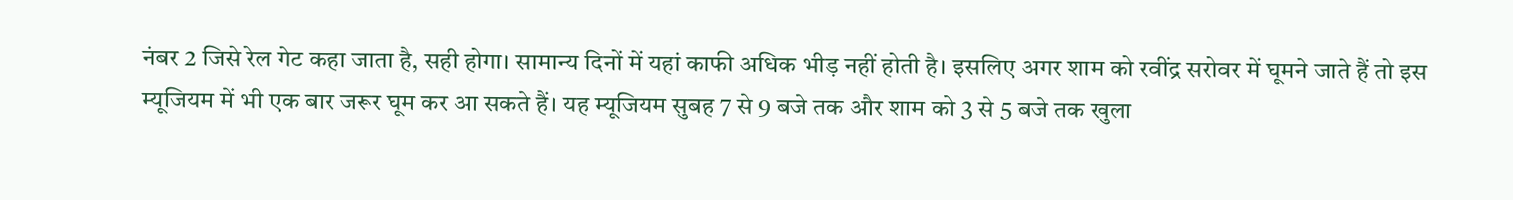नंबर 2 जिसे रेल गेट कहा जाता है, सही होगा। सामान्य दिनों में यहां काफी अधिक भीड़ नहीं होती है। इसलिए अगर शाम को रवींद्र सरोवर में घूमने जाते हैं तो इस म्यूजियम में भी एक बार जरूर घूम कर आ सकते हैं। यह म्यूजियम सुबह 7 से 9 बजे तक और शाम को 3 से 5 बजे तक खुला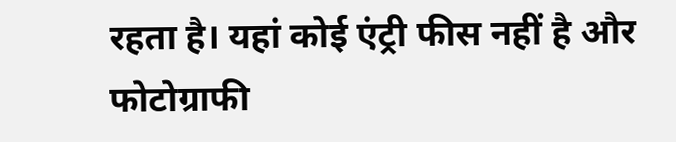रहता है। यहां कोई एंट्री फीस नहीं है और फोटोग्राफी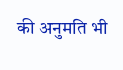की अनुमति भी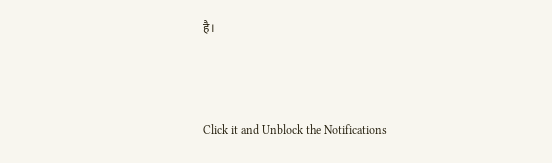है।



Click it and Unblock the Notifications